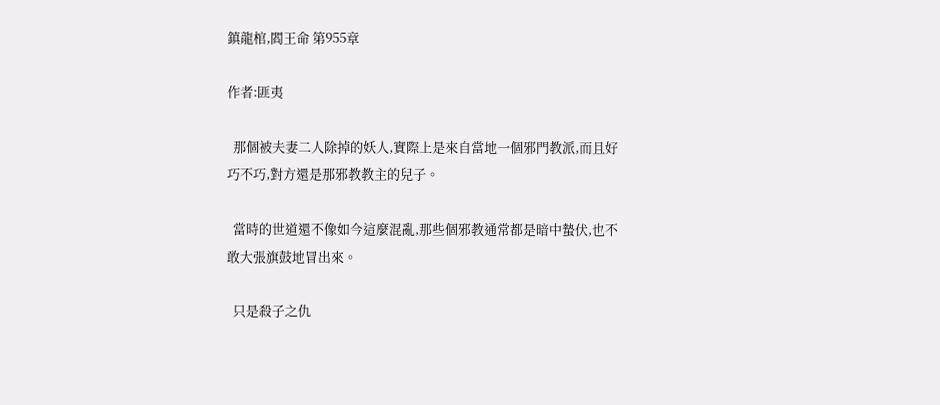鎮龍棺,閻王命 第955章

作者:匪夷

  那個被夫妻二人除掉的妖人,實際上是來自當地一個邪門教派,而且好巧不巧,對方還是那邪教教主的兒子。

  當時的世道還不像如今這麼混亂,那些個邪教通常都是暗中蟄伏,也不敢大張旗鼓地冒出來。

  只是殺子之仇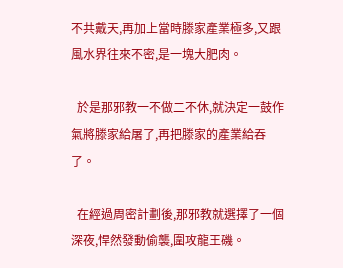不共戴天,再加上當時滕家產業極多,又跟風水界往來不密,是一塊大肥肉。

  於是那邪教一不做二不休,就決定一鼓作氣將滕家給屠了,再把滕家的產業給吞了。

  在經過周密計劃後,那邪教就選擇了一個深夜,悍然發動偷襲,圍攻龍王磯。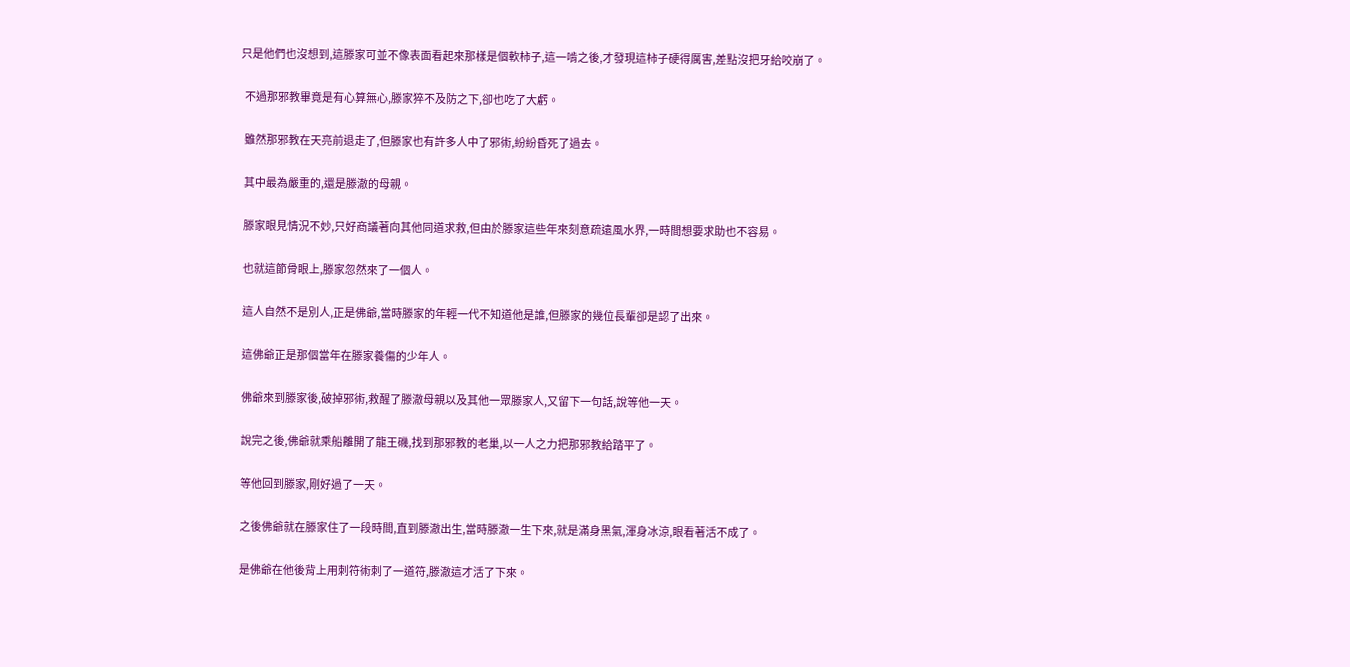只是他們也沒想到,這滕家可並不像表面看起來那樣是個軟柿子,這一啃之後,才發現這柿子硬得厲害,差點沒把牙給咬崩了。

  不過那邪教畢竟是有心算無心,滕家猝不及防之下,卻也吃了大虧。

  雖然那邪教在天亮前退走了,但滕家也有許多人中了邪術,紛紛昏死了過去。

  其中最為嚴重的,還是滕澈的母親。

  滕家眼見情況不妙,只好商議著向其他同道求救,但由於滕家這些年來刻意疏遠風水界,一時間想要求助也不容易。

  也就這節骨眼上,滕家忽然來了一個人。

  這人自然不是別人,正是佛爺,當時滕家的年輕一代不知道他是誰,但滕家的幾位長輩卻是認了出來。

  這佛爺正是那個當年在滕家養傷的少年人。

  佛爺來到滕家後,破掉邪術,救醒了滕澈母親以及其他一眾滕家人,又留下一句話,說等他一天。

  說完之後,佛爺就乘船離開了龍王磯,找到那邪教的老巢,以一人之力把那邪教給踏平了。

  等他回到滕家,剛好過了一天。

  之後佛爺就在滕家住了一段時間,直到滕澈出生,當時滕澈一生下來,就是滿身黑氣,渾身冰涼,眼看著活不成了。

  是佛爺在他後背上用刺符術刺了一道符,滕澈這才活了下來。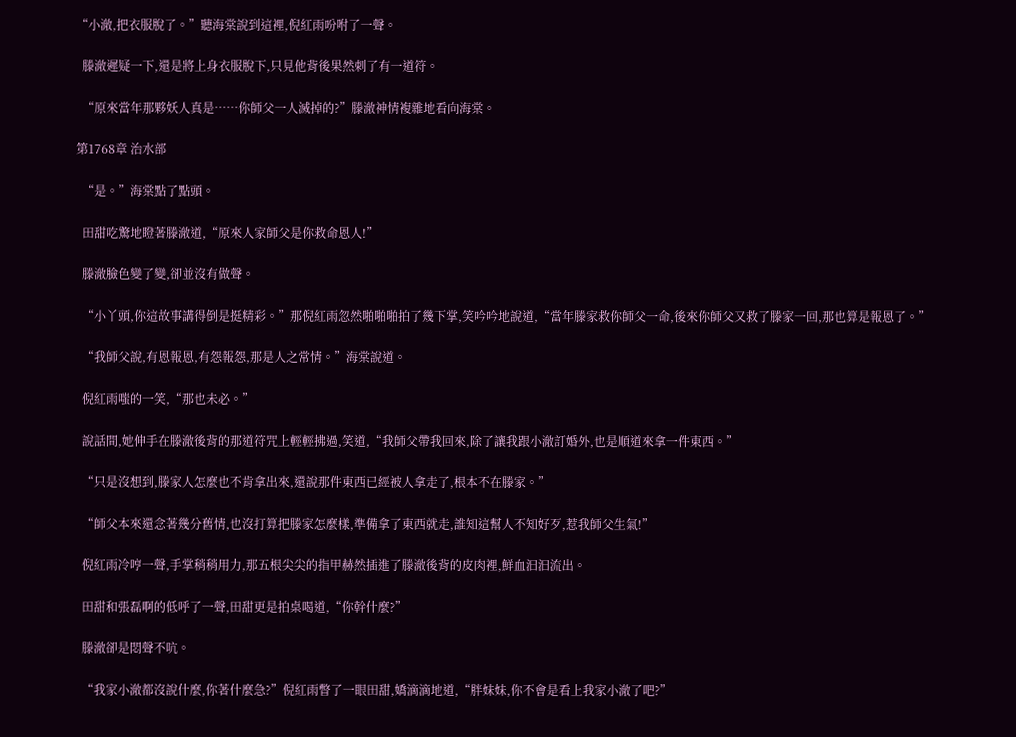“小澈,把衣服脫了。”聽海棠說到這裡,倪紅雨吩咐了一聲。

  滕澈遲疑一下,還是將上身衣服脫下,只見他背後果然刺了有一道符。

  “原來當年那夥妖人真是……你師父一人滅掉的?”滕澈神情複雜地看向海棠。

第1768章 治水部

  “是。”海棠點了點頭。

  田甜吃驚地瞪著滕澈道,“原來人家師父是你救命恩人!”

  滕澈臉色變了變,卻並沒有做聲。

  “小丫頭,你這故事講得倒是挺精彩。”那倪紅雨忽然啪啪啪拍了幾下掌,笑吟吟地說道,“當年滕家救你師父一命,後來你師父又救了滕家一回,那也算是報恩了。”

  “我師父說,有恩報恩,有怨報怨,那是人之常情。”海棠說道。

  倪紅雨嗤的一笑,“那也未必。”

  說話間,她伸手在滕澈後背的那道符咒上輕輕拂過,笑道,“我師父帶我回來,除了讓我跟小澈訂婚外,也是順道來拿一件東西。”

  “只是沒想到,滕家人怎麼也不肯拿出來,還說那件東西已經被人拿走了,根本不在滕家。”

  “師父本來還念著幾分舊情,也沒打算把滕家怎麼樣,準備拿了東西就走,誰知這幫人不知好歹,惹我師父生氣!”

  倪紅雨冷哼一聲,手掌稍稍用力,那五根尖尖的指甲赫然插進了滕澈後背的皮肉裡,鮮血汩汩流出。

  田甜和張磊啊的低呼了一聲,田甜更是拍桌喝道,“你幹什麼?”

  滕澈卻是悶聲不吭。

  “我家小澈都沒說什麼,你著什麼急?”倪紅雨瞥了一眼田甜,嬌滴滴地道,“胖妹妹,你不會是看上我家小澈了吧?”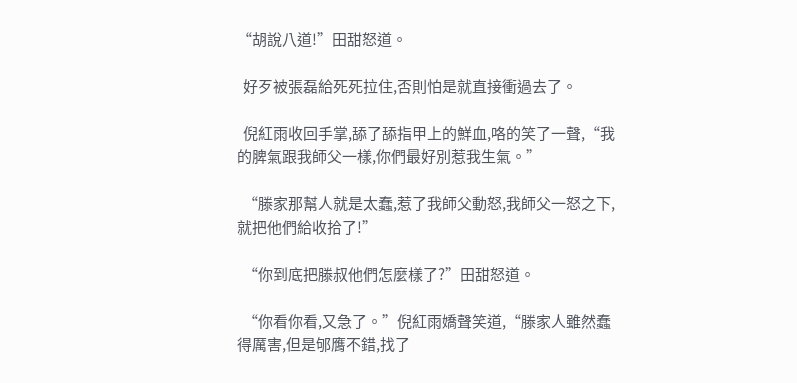“胡說八道!”田甜怒道。

  好歹被張磊給死死拉住,否則怕是就直接衝過去了。

  倪紅雨收回手掌,舔了舔指甲上的鮮血,咯的笑了一聲,“我的脾氣跟我師父一樣,你們最好別惹我生氣。”

  “滕家那幫人就是太蠢,惹了我師父動怒,我師父一怒之下,就把他們給收拾了!”

  “你到底把滕叔他們怎麼樣了?”田甜怒道。

  “你看你看,又急了。”倪紅雨嬌聲笑道,“滕家人雖然蠢得厲害,但是邭膺不錯,找了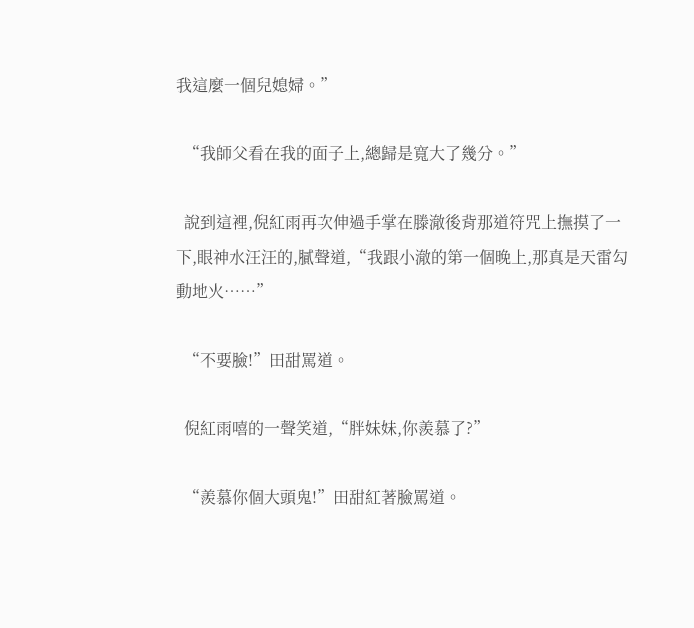我這麼一個兒媳婦。”

  “我師父看在我的面子上,總歸是寬大了幾分。”

  說到這裡,倪紅雨再次伸過手掌在滕澈後背那道符咒上撫摸了一下,眼神水汪汪的,膩聲道,“我跟小澈的第一個晚上,那真是天雷勾動地火……”

  “不要臉!”田甜罵道。

  倪紅雨嘻的一聲笑道,“胖妹妹,你羨慕了?”

  “羨慕你個大頭鬼!”田甜紅著臉罵道。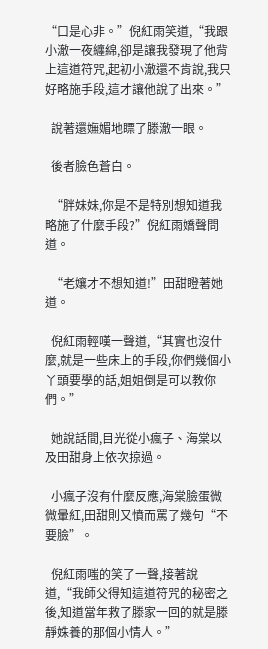“口是心非。”倪紅雨笑道,“我跟小澈一夜纏綿,卻是讓我發現了他背上這道符咒,起初小澈還不肯說,我只好略施手段,這才讓他說了出來。”

  說著還嫵媚地瞟了滕澈一眼。

  後者臉色蒼白。

  “胖妹妹,你是不是特別想知道我略施了什麼手段?”倪紅雨嬌聲問道。

  “老孃才不想知道!”田甜瞪著她道。

  倪紅雨輕嘆一聲道,“其實也沒什麼,就是一些床上的手段,你們幾個小丫頭要學的話,姐姐倒是可以教你們。”

  她說話間,目光從小瘋子、海棠以及田甜身上依次掠過。

  小瘋子沒有什麼反應,海棠臉蛋微微暈紅,田甜則又憤而罵了幾句“不要臉”。

  倪紅雨嗤的笑了一聲,接著說道,“我師父得知這道符咒的秘密之後,知道當年救了滕家一回的就是滕靜姝養的那個小情人。”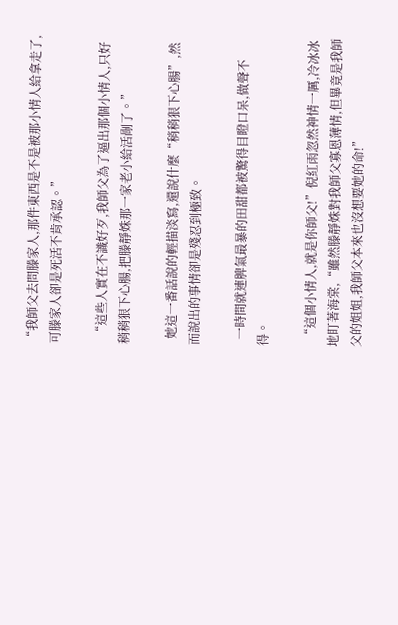“我師父去問滕家人,那件東西是不是被那小情人給拿走了,可滕家人卻是死活不肯承認。”

  “這些人實在不識好歹,我師父為了逼出那個小情人,只好稍稍狠下心腸,把滕靜姝那一家老小給活剮了。”

  她這一番話說的輕描淡寫,還說什麼“稍稍狠下心腸”,然而說出的事情卻是殘忍到極致。

  一時間就連脾氣最暴的田甜都被驚得目瞪口呆,做聲不得。

  “這個小情人,就是你師父!”倪紅雨忽然神情一厲,冷冰冰地盯著海棠,“雖然滕靜姝對我師父寡恩薄情,但畢竟是我師父的姐姐,我師父本來也沒想要她的命!”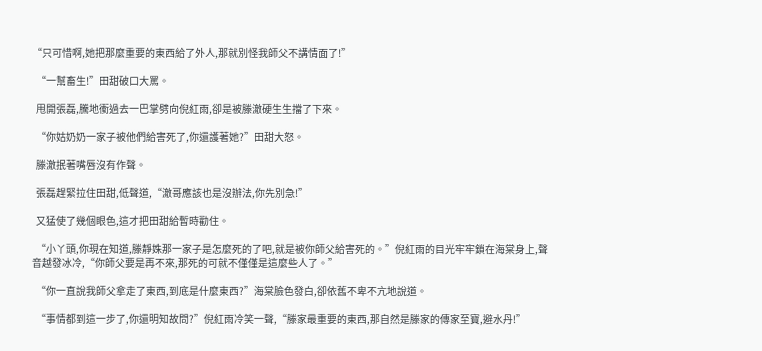“只可惜啊,她把那麼重要的東西給了外人,那就別怪我師父不講情面了!”

  “一幫畜生!”田甜破口大罵。

  甩開張磊,騰地衝過去一巴掌劈向倪紅雨,卻是被滕澈硬生生擋了下來。

  “你姑奶奶一家子被他們給害死了,你還護著她?”田甜大怒。

  滕澈抿著嘴唇沒有作聲。

  張磊趕緊拉住田甜,低聲道,“澈哥應該也是沒辦法,你先別急!”

  又猛使了幾個眼色,這才把田甜給暫時勸住。

  “小丫頭,你現在知道,滕靜姝那一家子是怎麼死的了吧,就是被你師父給害死的。”倪紅雨的目光牢牢鎖在海棠身上,聲音越發冰冷,“你師父要是再不來,那死的可就不僅僅是這麼些人了。”

  “你一直說我師父拿走了東西,到底是什麼東西?”海棠臉色發白,卻依舊不卑不亢地說道。

  “事情都到這一步了,你還明知故問?”倪紅雨冷笑一聲,“滕家最重要的東西,那自然是滕家的傳家至寶,避水丹!”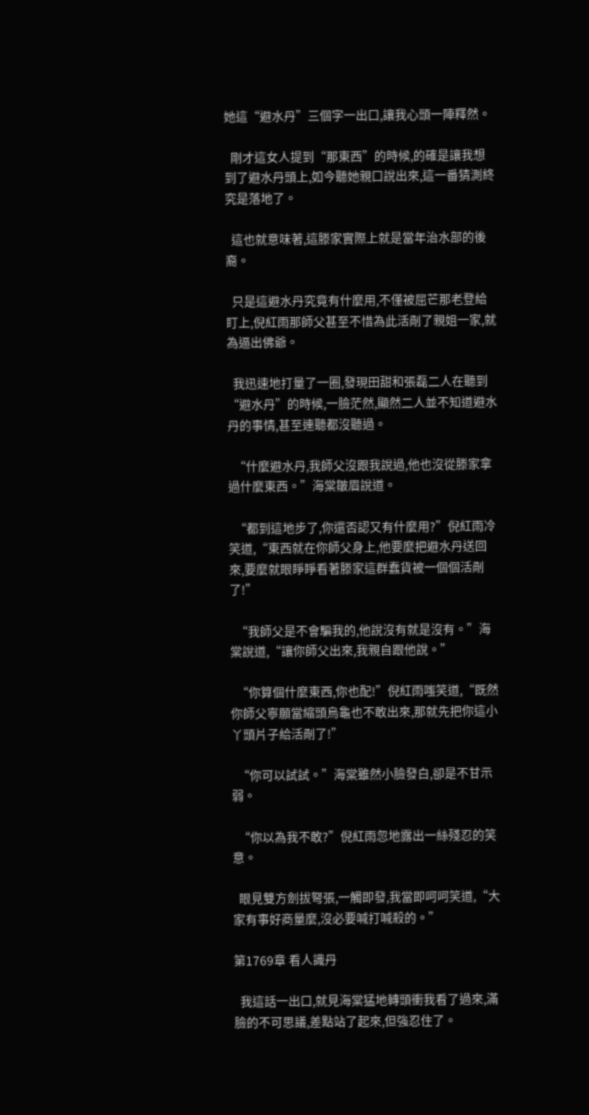她這“避水丹”三個字一出口,讓我心頭一陣釋然。

  剛才這女人提到“那東西”的時候,的確是讓我想到了避水丹頭上,如今聽她親口說出來,這一番猜測終究是落地了。

  這也就意味著,這滕家實際上就是當年治水部的後裔。

  只是這避水丹究竟有什麼用,不僅被屈芒那老登給盯上,倪紅雨那師父甚至不惜為此活剮了親姐一家,就為逼出佛爺。

  我迅速地打量了一圈,發現田甜和張磊二人在聽到“避水丹”的時候,一臉茫然,顯然二人並不知道避水丹的事情,甚至連聽都沒聽過。

  “什麼避水丹,我師父沒跟我說過,他也沒從滕家拿過什麼東西。”海棠皺眉說道。

  “都到這地步了,你還否認又有什麼用?”倪紅雨冷笑道,“東西就在你師父身上,他要麼把避水丹送回來,要麼就眼睜睜看著滕家這群蠢貨被一個個活剮了!”

  “我師父是不會騙我的,他說沒有就是沒有。”海棠說道,“讓你師父出來,我親自跟他說。”

  “你算個什麼東西,你也配!”倪紅雨嗤笑道,“既然你師父寧願當縮頭烏龜也不敢出來,那就先把你這小丫頭片子給活剮了!”

  “你可以試試。”海棠雖然小臉發白,卻是不甘示弱。

  “你以為我不敢?”倪紅雨忽地露出一絲殘忍的笑意。

  眼見雙方劍拔弩張,一觸即發,我當即呵呵笑道,“大家有事好商量麼,沒必要喊打喊殺的。”

第1769章 看人識丹

  我這話一出口,就見海棠猛地轉頭衝我看了過來,滿臉的不可思議,差點站了起來,但強忍住了。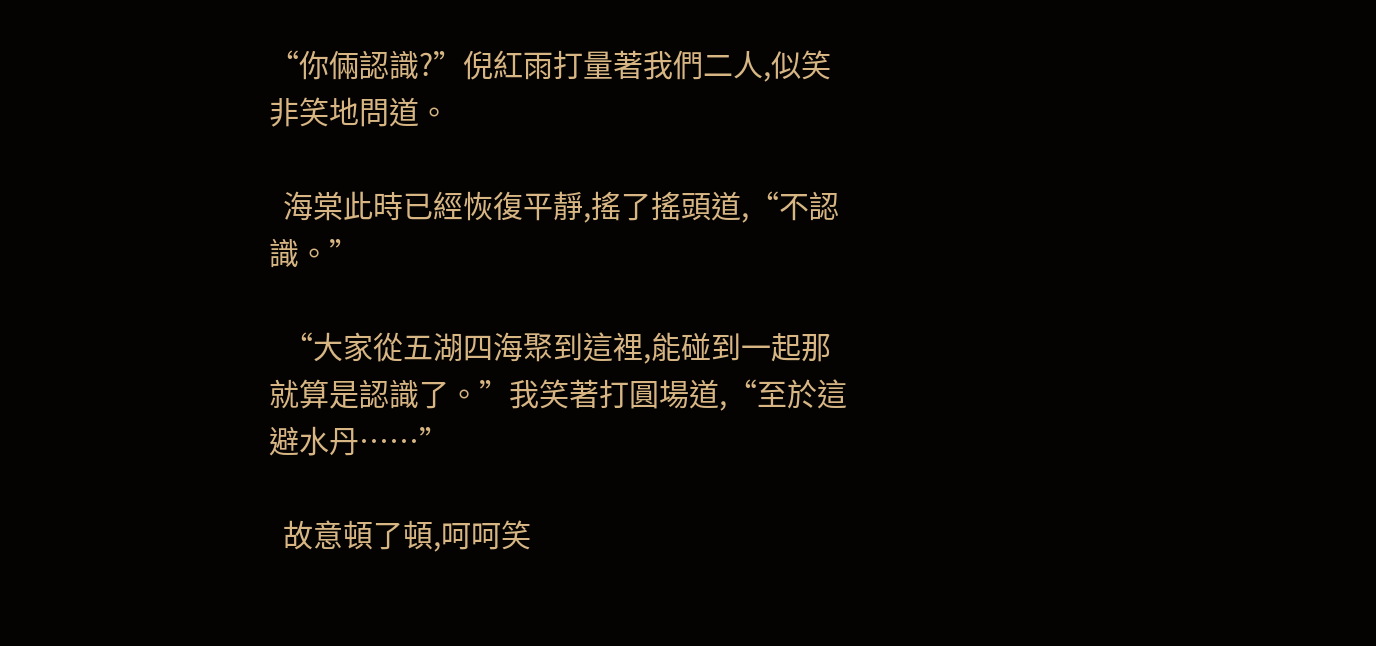“你倆認識?”倪紅雨打量著我們二人,似笑非笑地問道。

  海棠此時已經恢復平靜,搖了搖頭道,“不認識。”

  “大家從五湖四海聚到這裡,能碰到一起那就算是認識了。”我笑著打圓場道,“至於這避水丹……”

  故意頓了頓,呵呵笑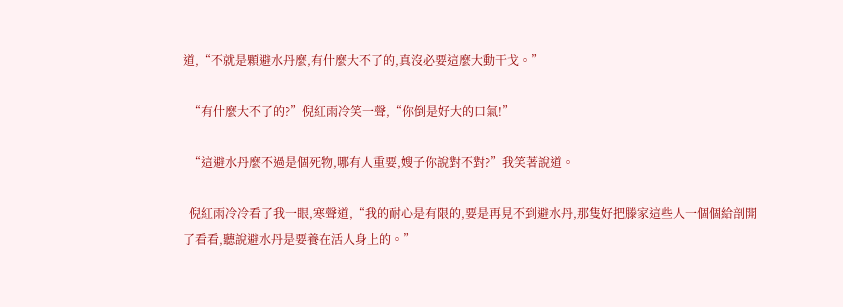道,“不就是顆避水丹麼,有什麼大不了的,真沒必要這麼大動干戈。”

  “有什麼大不了的?”倪紅雨冷笑一聲,“你倒是好大的口氣!”

  “這避水丹麼不過是個死物,哪有人重要,嫂子你說對不對?”我笑著說道。

  倪紅雨冷冷看了我一眼,寒聲道,“我的耐心是有限的,要是再見不到避水丹,那隻好把滕家這些人一個個給剖開了看看,聽說避水丹是要養在活人身上的。”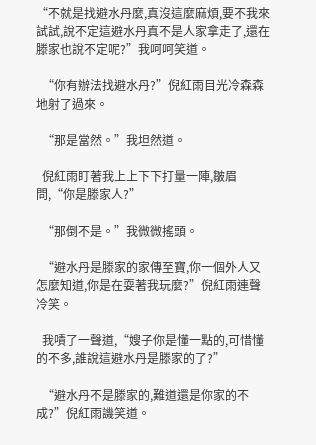“不就是找避水丹麼,真沒這麼麻煩,要不我來試試,說不定這避水丹真不是人家拿走了,還在滕家也說不定呢?”我呵呵笑道。

  “你有辦法找避水丹?”倪紅雨目光冷森森地射了過來。

  “那是當然。”我坦然道。

  倪紅雨盯著我上上下下打量一陣,皺眉問,“你是滕家人?”

  “那倒不是。”我微微搖頭。

  “避水丹是滕家的家傳至寶,你一個外人又怎麼知道,你是在耍著我玩麼?”倪紅雨連聲冷笑。

  我嘖了一聲道,“嫂子你是懂一點的,可惜懂的不多,誰說這避水丹是滕家的了?”

  “避水丹不是滕家的,難道還是你家的不成?”倪紅雨譏笑道。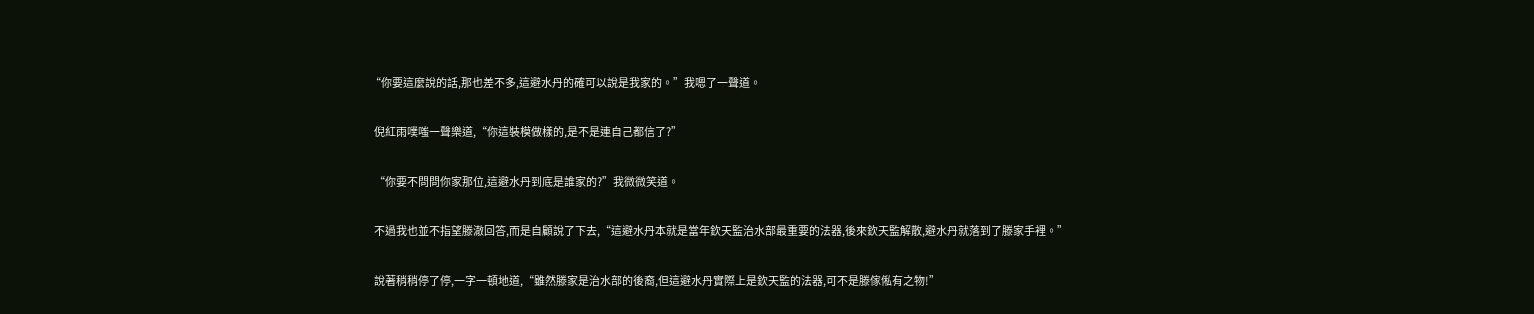“你要這麼說的話,那也差不多,這避水丹的確可以說是我家的。”我嗯了一聲道。

  倪紅雨噗嗤一聲樂道,“你這裝模做樣的,是不是連自己都信了?”

  “你要不問問你家那位,這避水丹到底是誰家的?”我微微笑道。

  不過我也並不指望滕澈回答,而是自顧說了下去,“這避水丹本就是當年欽天監治水部最重要的法器,後來欽天監解散,避水丹就落到了滕家手裡。”

  說著稍稍停了停,一字一頓地道,“雖然滕家是治水部的後裔,但這避水丹實際上是欽天監的法器,可不是滕傢俬有之物!”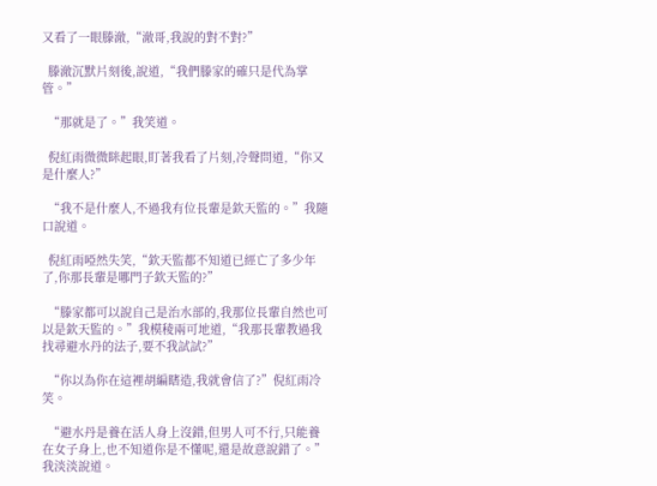又看了一眼滕澈,“澈哥,我說的對不對?”

  滕澈沉默片刻後,說道,“我們滕家的確只是代為掌管。”

  “那就是了。”我笑道。

  倪紅雨微微眯起眼,盯著我看了片刻,冷聲問道,“你又是什麼人?”

  “我不是什麼人,不過我有位長輩是欽天監的。”我隨口說道。

  倪紅雨啞然失笑,“欽天監都不知道已經亡了多少年了,你那長輩是哪門子欽天監的?”

  “滕家都可以說自己是治水部的,我那位長輩自然也可以是欽天監的。”我模稜兩可地道,“我那長輩教過我找尋避水丹的法子,要不我試試?”

  “你以為你在這裡胡編瞎造,我就會信了?”倪紅雨冷笑。

  “避水丹是養在活人身上沒錯,但男人可不行,只能養在女子身上,也不知道你是不懂呢,還是故意說錯了。”我淡淡說道。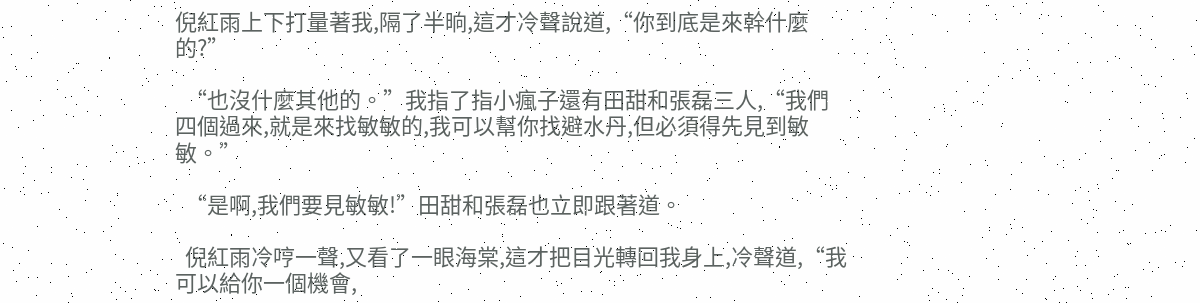倪紅雨上下打量著我,隔了半晌,這才冷聲說道,“你到底是來幹什麼的?”

  “也沒什麼其他的。”我指了指小瘋子還有田甜和張磊三人,“我們四個過來,就是來找敏敏的,我可以幫你找避水丹,但必須得先見到敏敏。”

  “是啊,我們要見敏敏!”田甜和張磊也立即跟著道。

  倪紅雨冷哼一聲,又看了一眼海棠,這才把目光轉回我身上,冷聲道,“我可以給你一個機會,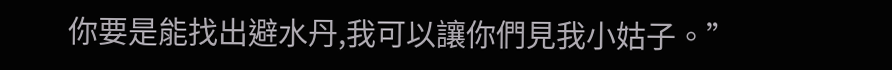你要是能找出避水丹,我可以讓你們見我小姑子。”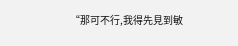“那可不行,我得先見到敏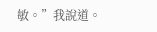敏。”我說道。